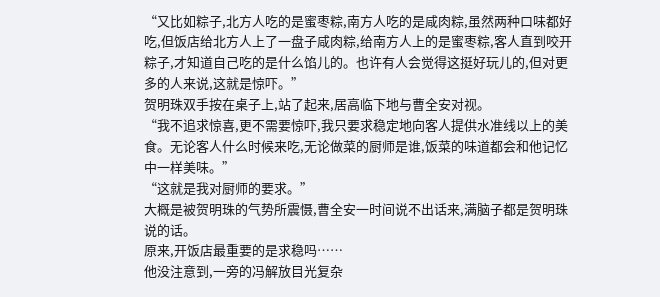“又比如粽子,北方人吃的是蜜枣粽,南方人吃的是咸肉粽,虽然两种口味都好吃,但饭店给北方人上了一盘子咸肉粽,给南方人上的是蜜枣粽,客人直到咬开粽子,才知道自己吃的是什么馅儿的。也许有人会觉得这挺好玩儿的,但对更多的人来说,这就是惊吓。”
贺明珠双手按在桌子上,站了起来,居高临下地与曹全安对视。
“我不追求惊喜,更不需要惊吓,我只要求稳定地向客人提供水准线以上的美食。无论客人什么时候来吃,无论做菜的厨师是谁,饭菜的味道都会和他记忆中一样美味。”
“这就是我对厨师的要求。”
大概是被贺明珠的气势所震慑,曹全安一时间说不出话来,满脑子都是贺明珠说的话。
原来,开饭店最重要的是求稳吗……
他没注意到,一旁的冯解放目光复杂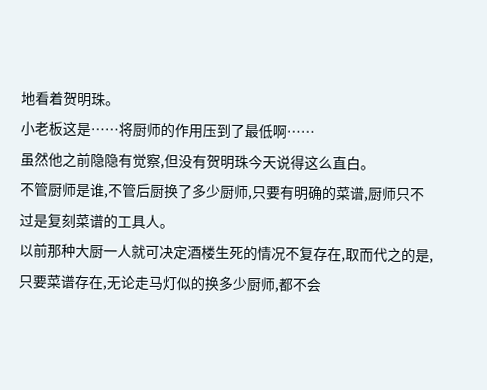地看着贺明珠。
小老板这是……将厨师的作用压到了最低啊……
虽然他之前隐隐有觉察,但没有贺明珠今天说得这么直白。
不管厨师是谁,不管后厨换了多少厨师,只要有明确的菜谱,厨师只不过是复刻菜谱的工具人。
以前那种大厨一人就可决定酒楼生死的情况不复存在,取而代之的是,只要菜谱存在,无论走马灯似的换多少厨师,都不会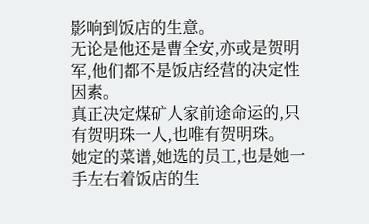影响到饭店的生意。
无论是他还是曹全安,亦或是贺明军,他们都不是饭店经营的决定性因素。
真正决定煤矿人家前途命运的,只有贺明珠一人,也唯有贺明珠。
她定的菜谱,她选的员工,也是她一手左右着饭店的生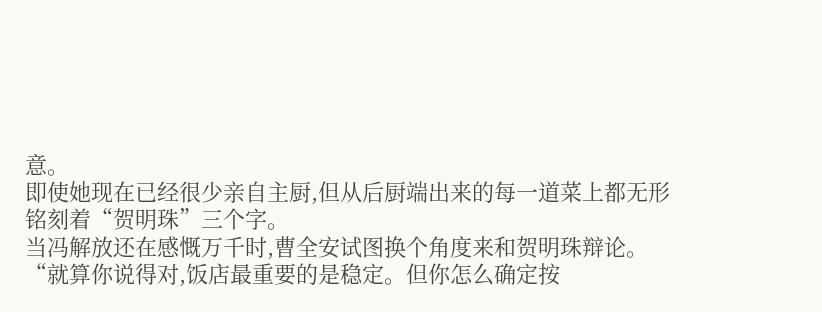意。
即使她现在已经很少亲自主厨,但从后厨端出来的每一道菜上都无形铭刻着“贺明珠”三个字。
当冯解放还在感慨万千时,曹全安试图换个角度来和贺明珠辩论。
“就算你说得对,饭店最重要的是稳定。但你怎么确定按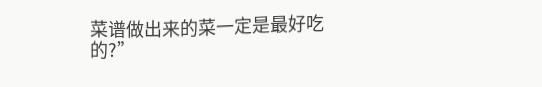菜谱做出来的菜一定是最好吃的?”